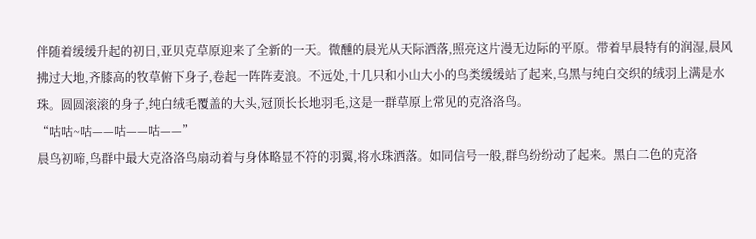伴随着缓缓升起的初日,亚贝克草原迎来了全新的一天。微醺的晨光从天际洒落,照亮这片漫无边际的平原。带着早晨特有的润湿,晨风拂过大地,齐膝高的牧草俯下身子,卷起一阵阵麦浪。不远处,十几只和小山大小的鸟类缓缓站了起来,乌黑与纯白交织的绒羽上满是水珠。圆圆滚滚的身子,纯白绒毛覆盖的大头,冠顶长长地羽毛,这是一群草原上常见的克洛洛鸟。
“咕咕~咕——咕——咕——”
晨鸟初啼,鸟群中最大克洛洛鸟扇动着与身体略显不符的羽翼,将水珠洒落。如同信号一般,群鸟纷纷动了起来。黑白二色的克洛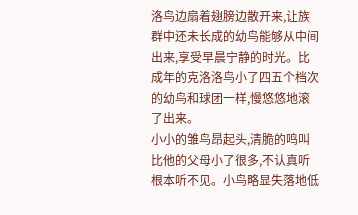洛鸟边扇着翅膀边散开来,让族群中还未长成的幼鸟能够从中间出来,享受早晨宁静的时光。比成年的克洛洛鸟小了四五个档次的幼鸟和球团一样,慢悠悠地滚了出来。
小小的雏鸟昂起头,清脆的鸣叫比他的父母小了很多,不认真听根本听不见。小鸟略显失落地低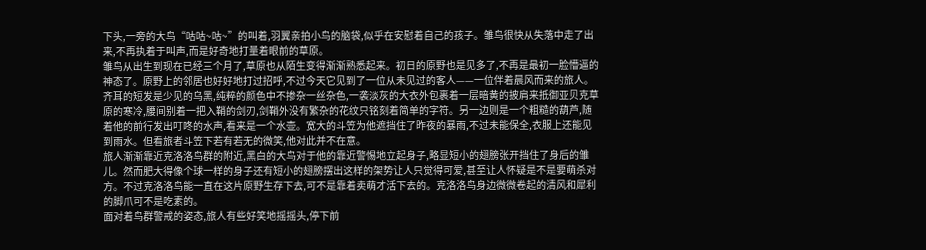下头,一旁的大鸟“咕咕~咕~”的叫着,羽翼亲拍小鸟的脑袋,似乎在安慰着自己的孩子。雏鸟很快从失落中走了出来,不再执着于叫声,而是好奇地打量着眼前的草原。
雏鸟从出生到现在已经三个月了,草原也从陌生变得渐渐熟悉起来。初日的原野也是见多了,不再是最初一脸懵逼的神态了。原野上的邻居也好好地打过招呼,不过今天它见到了一位从未见过的客人——一位伴着晨风而来的旅人。
齐耳的短发是少见的乌黑,纯粹的颜色中不掺杂一丝杂色,一袭淡灰的大衣外包裹着一层暗黄的披肩来抵御亚贝克草原的寒冷,腰间别着一把入鞘的剑刃,剑鞘外没有繁杂的花纹只铭刻着简单的字符。另一边则是一个粗糙的葫芦,随着他的前行发出叮咚的水声,看来是一个水壶。宽大的斗笠为他遮挡住了昨夜的暴雨,不过未能保全,衣服上还能见到雨水。但看旅者斗笠下若有若无的微笑,他对此并不在意。
旅人渐渐靠近克洛洛鸟群的附近,黑白的大鸟对于他的靠近警惕地立起身子,略显短小的翅膀张开挡住了身后的雏儿。然而肥大得像个球一样的身子还有短小的翅膀摆出这样的架势让人只觉得可爱,甚至让人怀疑是不是要萌杀对方。不过克洛洛鸟能一直在这片原野生存下去,可不是靠着卖萌才活下去的。克洛洛鸟身边微微卷起的清风和犀利的脚爪可不是吃素的。
面对着鸟群警戒的姿态,旅人有些好笑地摇摇头,停下前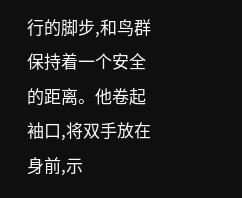行的脚步,和鸟群保持着一个安全的距离。他卷起袖口,将双手放在身前,示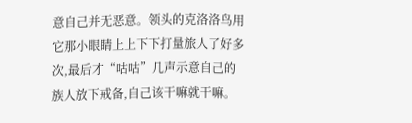意自己并无恶意。领头的克洛洛鸟用它那小眼睛上上下下打量旅人了好多次,最后才“咕咕”几声示意自己的族人放下戒备,自己该干嘛就干嘛。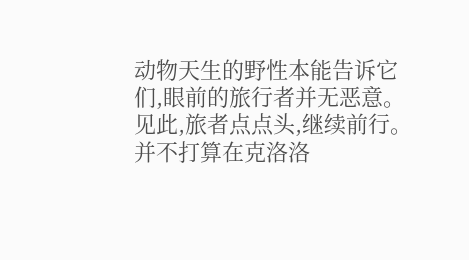动物天生的野性本能告诉它们,眼前的旅行者并无恶意。
见此,旅者点点头,继续前行。并不打算在克洛洛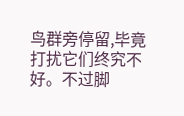鸟群旁停留,毕竟打扰它们终究不好。不过脚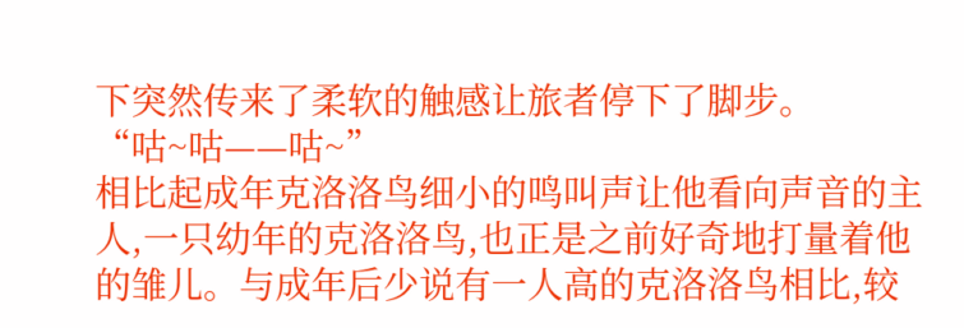下突然传来了柔软的触感让旅者停下了脚步。
“咕~咕——咕~”
相比起成年克洛洛鸟细小的鸣叫声让他看向声音的主人,一只幼年的克洛洛鸟,也正是之前好奇地打量着他的雏儿。与成年后少说有一人高的克洛洛鸟相比,较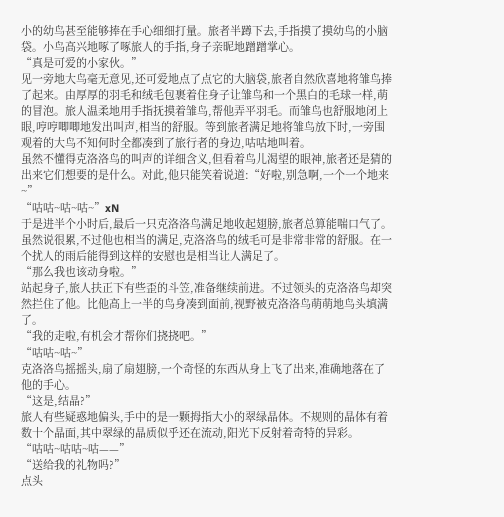小的幼鸟甚至能够捧在手心细细打量。旅者半蹲下去,手指摸了摸幼鸟的小脑袋。小鸟高兴地啄了啄旅人的手指,身子亲昵地蹭蹭掌心。
“真是可爱的小家伙。”
见一旁地大鸟毫无意见,还可爱地点了点它的大脑袋,旅者自然欣喜地将雏鸟捧了起来。由厚厚的羽毛和绒毛包裹着住身子让雏鸟和一个黑白的毛球一样,萌的冒泡。旅人温柔地用手指抚摸着雏鸟,帮他弄平羽毛。而雏鸟也舒服地闭上眼,哼哼唧唧地发出叫声,相当的舒服。等到旅者满足地将雏鸟放下时,一旁围观着的大鸟不知何时全都凑到了旅行者的身边,咕咕地叫着。
虽然不懂得克洛洛鸟的叫声的详细含义,但看着鸟儿渴望的眼神,旅者还是猜的出来它们想要的是什么。对此,他只能笑着说道:“好啦,别急啊,一个一个地来~”
“咕咕~咕~咕~”xN
于是进半个小时后,最后一只克洛洛鸟满足地收起翅膀,旅者总算能喘口气了。虽然说很累,不过他也相当的满足,克洛洛鸟的绒毛可是非常非常的舒服。在一个扰人的雨后能得到这样的安慰也是相当让人满足了。
“那么我也该动身啦。”
站起身子,旅人扶正下有些歪的斗笠,准备继续前进。不过领头的克洛洛鸟却突然拦住了他。比他高上一半的鸟身凑到面前,视野被克洛洛鸟萌萌地鸟头填满了。
“我的走啦,有机会才帮你们挠挠吧。”
“咕咕~咕~”
克洛洛鸟摇摇头,扇了扇翅膀,一个奇怪的东西从身上飞了出来,准确地落在了他的手心。
“这是,结晶?”
旅人有些疑惑地偏头,手中的是一颗拇指大小的翠绿晶体。不规则的晶体有着数十个晶面,其中翠绿的晶质似乎还在流动,阳光下反射着奇特的异彩。
“咕咕~咕咕~咕——”
“送给我的礼物吗?”
点头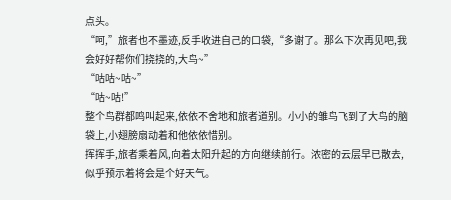点头。
“呵,”旅者也不墨迹,反手收进自己的口袋,“多谢了。那么下次再见吧,我会好好帮你们挠挠的,大鸟~”
“咕咕~咕~”
“咕~咕!”
整个鸟群都鸣叫起来,依依不舍地和旅者道别。小小的雏鸟飞到了大鸟的脑袋上,小翅膀扇动着和他依依惜别。
挥挥手,旅者乘着风,向着太阳升起的方向继续前行。浓密的云层早已散去,似乎预示着将会是个好天气。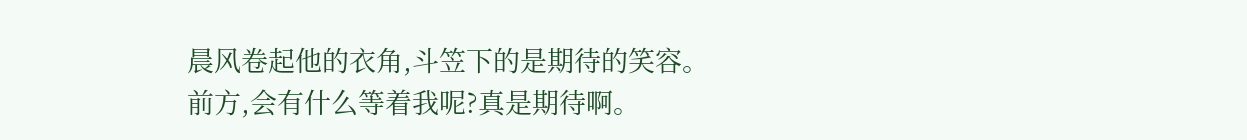晨风卷起他的衣角,斗笠下的是期待的笑容。
前方,会有什么等着我呢?真是期待啊。